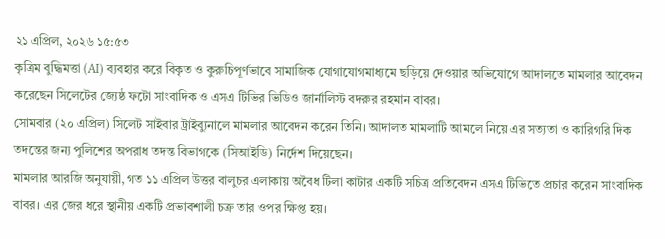২১ এপ্রিল, ২০২৬ ১৫:৫৩
কৃত্রিম বুদ্ধিমত্তা (AI) ব্যবহার করে বিকৃত ও কুরুচিপূর্ণভাবে সামাজিক যোগাযোগমাধ্যমে ছড়িয়ে দেওয়ার অভিযোগে আদালতে মামলার আবেদন করেছেন সিলেটের জ্যেষ্ঠ ফটো সাংবাদিক ও এসএ টিভির ভিডিও জার্নালিস্ট বদরুর রহমান বাবর।
সোমবার (২০ এপ্রিল) সিলেট সাইবার ট্রাইব্যুনালে মামলার আবেদন করেন তিনি। আদালত মামলাটি আমলে নিয়ে এর সত্যতা ও কারিগরি দিক তদন্তের জন্য পুলিশের অপরাধ তদন্ত বিভাগকে (সিআইডি) নির্দেশ দিয়েছেন।
মামলার আরজি অনুযায়ী, গত ১১ এপ্রিল উত্তর বালুচর এলাকায় অবৈধ টিলা কাটার একটি সচিত্র প্রতিবেদন এসএ টিভিতে প্রচার করেন সাংবাদিক বাবর। এর জের ধরে স্থানীয় একটি প্রভাবশালী চক্র তার ওপর ক্ষিপ্ত হয়।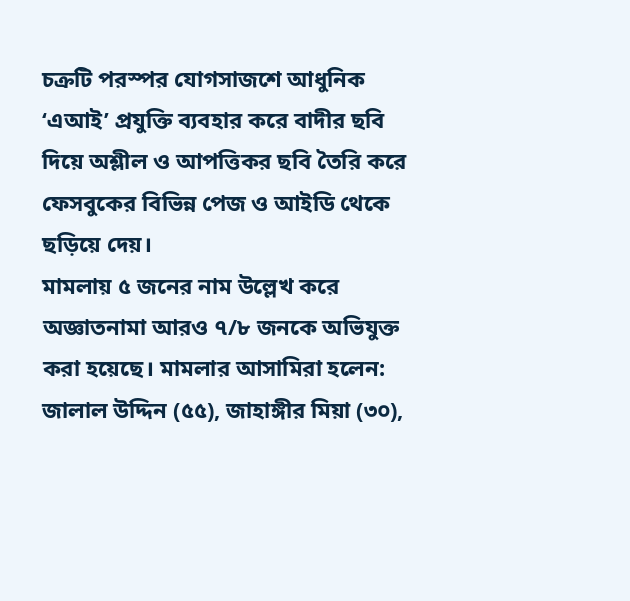চক্রটি পরস্পর যোগসাজশে আধুনিক ‘এআই’ প্রযুক্তি ব্যবহার করে বাদীর ছবি দিয়ে অশ্লীল ও আপত্তিকর ছবি তৈরি করে ফেসবুকের বিভিন্ন পেজ ও আইডি থেকে ছড়িয়ে দেয়।
মামলায় ৫ জনের নাম উল্লেখ করে অজ্ঞাতনামা আরও ৭/৮ জনকে অভিযুক্ত করা হয়েছে। মামলার আসামিরা হলেন: জালাল উদ্দিন (৫৫), জাহাঙ্গীর মিয়া (৩০),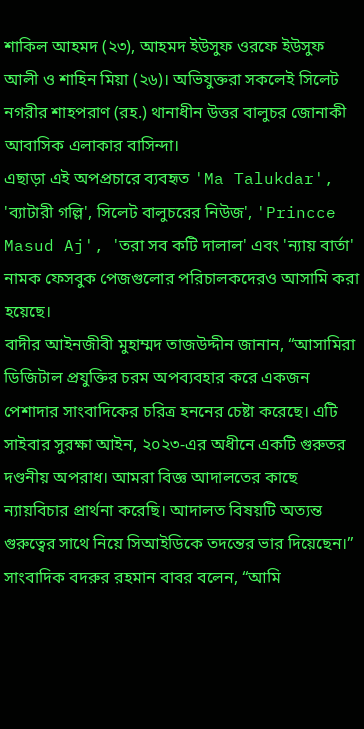শাকিল আহমদ (২৩), আহমদ ইউসুফ ওরফে ইউসুফ আলী ও শাহিন মিয়া (২৬)। অভিযুক্তরা সকলেই সিলেট নগরীর শাহপরাণ (রহ.) থানাধীন উত্তর বালুচর জোনাকী আবাসিক এলাকার বাসিন্দা।
এছাড়া এই অপপ্রচারে ব্যবহৃত 'Ma Talukdar', 'ব্যাটারী গল্লি', সিলেট বালুচরের নিউজ', 'Princce Masud Aj', 'তরা সব কটি দালাল' এবং 'ন্যায় বার্তা' নামক ফেসবুক পেজগুলোর পরিচালকদেরও আসামি করা হয়েছে।
বাদীর আইনজীবী মুহাম্মদ তাজউদ্দীন জানান, “আসামিরা ডিজিটাল প্রযুক্তির চরম অপব্যবহার করে একজন পেশাদার সাংবাদিকের চরিত্র হননের চেষ্টা করেছে। এটি সাইবার সুরক্ষা আইন, ২০২৩-এর অধীনে একটি গুরুতর দণ্ডনীয় অপরাধ। আমরা বিজ্ঞ আদালতের কাছে ন্যায়বিচার প্রার্থনা করেছি। আদালত বিষয়টি অত্যন্ত গুরুত্বের সাথে নিয়ে সিআইডিকে তদন্তের ভার দিয়েছেন।”
সাংবাদিক বদরুর রহমান বাবর বলেন, “আমি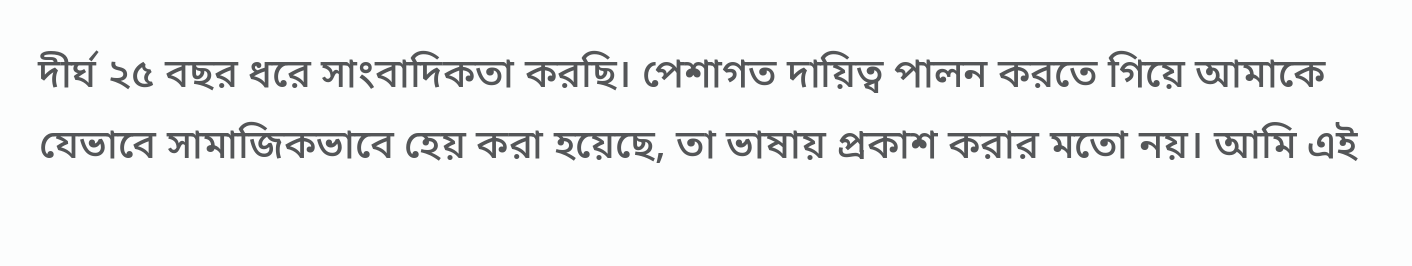দীর্ঘ ২৫ বছর ধরে সাংবাদিকতা করছি। পেশাগত দায়িত্ব পালন করতে গিয়ে আমাকে যেভাবে সামাজিকভাবে হেয় করা হয়েছে, তা ভাষায় প্রকাশ করার মতো নয়। আমি এই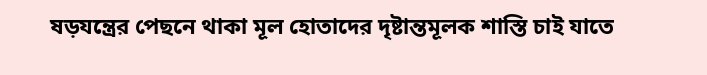ষড়যন্ত্রের পেছনে থাকা মূল হোতাদের দৃষ্টান্তমূলক শাস্তি চাই যাতে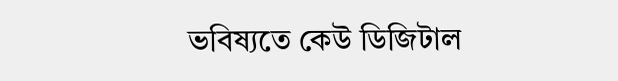ভবিষ্যতে কেউ ডিজিটাল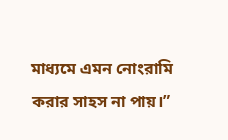মাধ্যমে এমন নোংরামি করার সাহস না পায়।”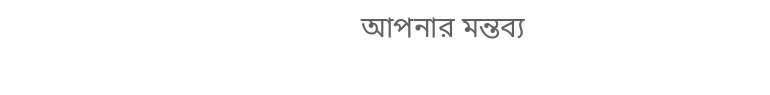আপনার মন্তব্য